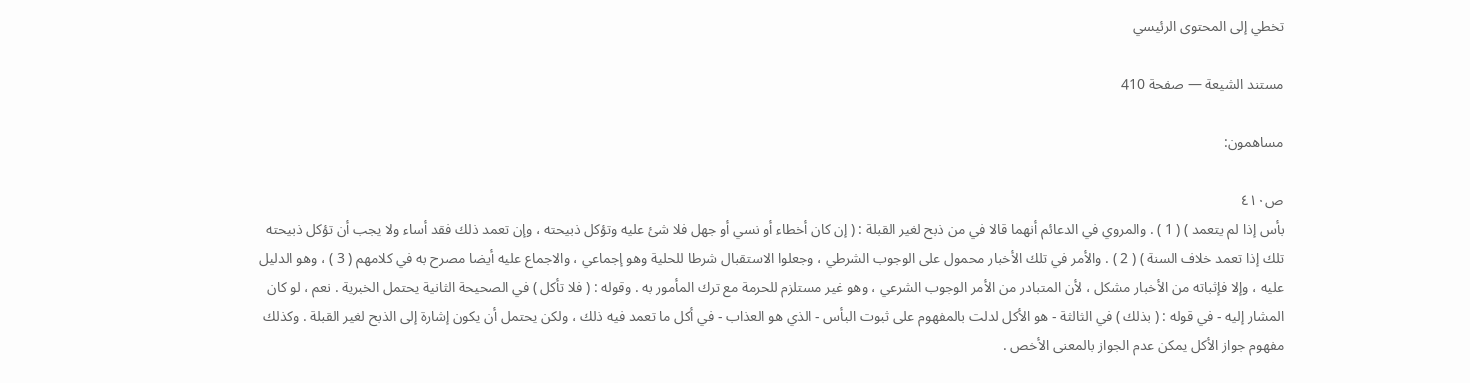تخطي إلى المحتوى الرئيسي

مستند الشيعة — صفحة 410

مساهمون:

ص٤١٠
بأس إذا لم يتعمد ) ( 1 ) . والمروي في الدعائم أنهما قالا في من ذبح لغير القبلة : ( إن كان أخطاء أو نسي أو جهل فلا شئ عليه وتؤكل ذبيحته ، وإن تعمد ذلك فقد أساء ولا يجب أن تؤكل ذبيحته تلك إذا تعمد خلاف السنة ) ( 2 ) . والأمر في تلك الأخبار محمول على الوجوب الشرطي ، وجعلوا الاستقبال شرطا للحلية وهو إجماعي ، والاجماع عليه أيضا مصرح به في كلامهم ( 3 ) ، وهو الدليل عليه ، وإلا فإثباته من الأخبار مشكل ، لأن المتبادر من الأمر الوجوب الشرعي ، وهو غير مستلزم للحرمة مع ترك المأمور به . وقوله : ( فلا تأكل ) في الصحيحة الثانية يحتمل الخبرية . نعم ، لو كان المشار إليه - في قوله : ( بذلك ) في الثالثة - هو الأكل لدلت بالمفهوم على ثبوت البأس - الذي هو العذاب - في أكل ما تعمد فيه ذلك ، ولكن يحتمل أن يكون إشارة إلى الذبح لغير القبلة . وكذلك مفهوم جواز الأكل يمكن عدم الجواز بالمعنى الأخص .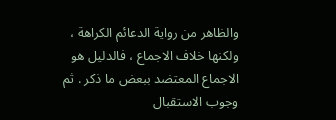والظاهر من رواية الدعائم الكراهة ، ولكنها خلاف الاجماع ، فالدليل هو الاجماع المعتضد ببعض ما ذكر . ثم وجوب الاستقبال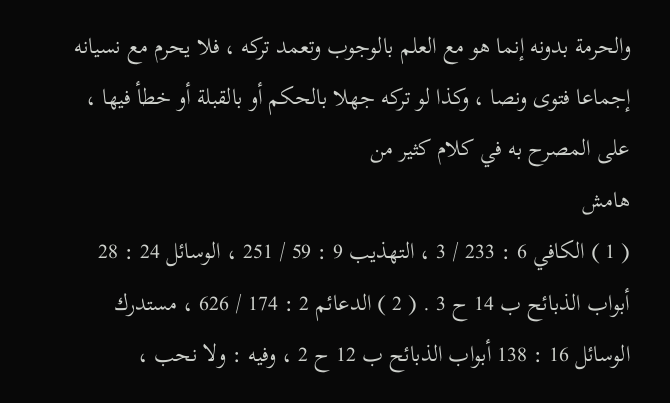والحرمة بدونه إنما هو مع العلم بالوجوب وتعمد تركه ، فلا يحرم مع نسيانه إجماعا فتوى ونصا ، وكذا لو تركه جهلا بالحكم أو بالقبلة أو خطأ فيها ، على المصرح به في كلام كثير من
هامش
( 1 ) الكافي 6 : 233 / 3 ، التهذيب 9 : 59 / 251 ، الوسائل 24 : 28 أبواب الذبائح ب 14 ح 3 . ( 2 ) الدعائم 2 : 174 / 626 ، مستدرك الوسائل 16 : 138 أبواب الذبائح ب 12 ح 2 ، وفيه : ولا نحب ،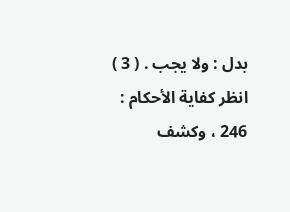بدل : ولا يجب . ( 3 ) انظر كفاية الأحكام : 246 ، وكشف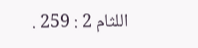اللثام 2 : 259 .